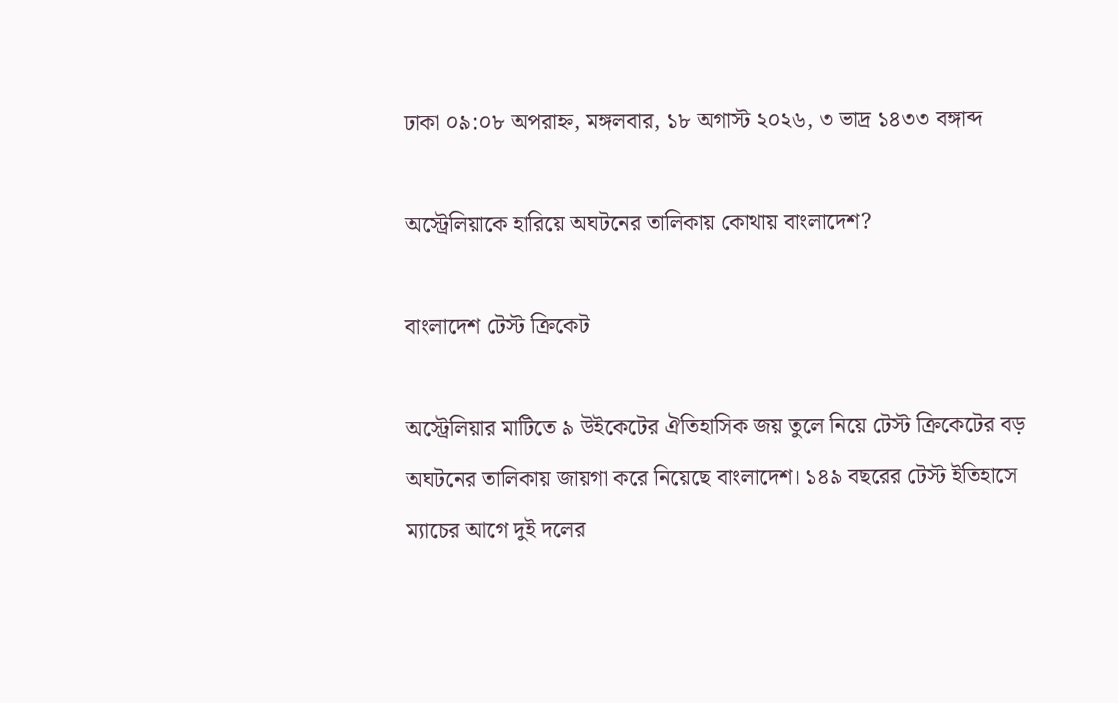ঢাকা ০৯:০৮ অপরাহ্ন, মঙ্গলবার, ১৮ অগাস্ট ২০২৬, ৩ ভাদ্র ১৪৩৩ বঙ্গাব্দ

অস্ট্রেলিয়াকে হারিয়ে অঘটনের তালিকায় কোথায় বাংলাদেশ?

বাংলাদেশ টেস্ট ক্রিকেট

অস্ট্রেলিয়ার মাটিতে ৯ উইকেটের ঐতিহাসিক জয় তুলে নিয়ে টেস্ট ক্রিকেটের বড় অঘটনের তালিকায় জায়গা করে নিয়েছে বাংলাদেশ। ১৪৯ বছরের টেস্ট ইতিহাসে ম্যাচের আগে দুই দলের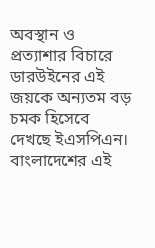অবস্থান ও প্রত্যাশার বিচারে ডারউইনের এই জয়কে অন্যতম বড় চমক হিসেবে দেখছে ইএসপিএন। বাংলাদেশের এই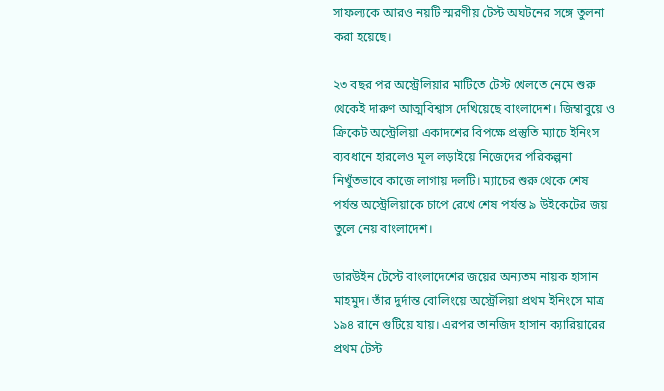সাফল্যকে আরও নয়টি স্মরণীয় টেস্ট অঘটনের সঙ্গে তুলনা করা হয়েছে।

২৩ বছর পর অস্ট্রেলিয়ার মাটিতে টেস্ট খেলতে নেমে শুরু থেকেই দারুণ আত্মবিশ্বাস দেখিয়েছে বাংলাদেশ। জিম্বাবুয়ে ও ক্রিকেট অস্ট্রেলিয়া একাদশের বিপক্ষে প্রস্তুতি ম্যাচে ইনিংস ব্যবধানে হারলেও মূল লড়াইয়ে নিজেদের পরিকল্পনা নিখুঁতভাবে কাজে লাগায় দলটি। ম্যাচের শুরু থেকে শেষ পর্যন্ত অস্ট্রেলিয়াকে চাপে রেখে শেষ পর্যন্ত ৯ উইকেটের জয় তুলে নেয় বাংলাদেশ।

ডারউইন টেস্টে বাংলাদেশের জয়ের অন্যতম নায়ক হাসান মাহমুদ। তাঁর দুর্দান্ত বোলিংয়ে অস্ট্রেলিয়া প্রথম ইনিংসে মাত্র ১৯৪ রানে গুটিয়ে যায়। এরপর তানজিদ হাসান ক্যারিয়ারের প্রথম টেস্ট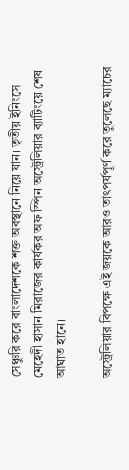সেঞ্চুরি করে বাংলাদেশকে শক্ত অবস্থানে নিয়ে যান। তৃতীয় ইনিংসে মেহেদী হাসান মিরাজের কার্যকর অফ স্পিন অস্ট্রেলিয়ার ব্যাটিংয়ে শেষ আঘাত হানে।

অস্ট্রেলিয়ার বিপক্ষে এই জয়কে আরও তাৎপর্যপূর্ণ করে তুলেছে ম্যাচের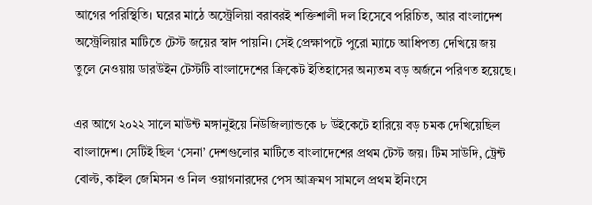আগের পরিস্থিতি। ঘরের মাঠে অস্ট্রেলিয়া বরাবরই শক্তিশালী দল হিসেবে পরিচিত, আর বাংলাদেশ অস্ট্রেলিয়ার মাটিতে টেস্ট জয়ের স্বাদ পায়নি। সেই প্রেক্ষাপটে পুরো ম্যাচে আধিপত্য দেখিয়ে জয় তুলে নেওয়ায় ডারউইন টেস্টটি বাংলাদেশের ক্রিকেট ইতিহাসের অন্যতম বড় অর্জনে পরিণত হয়েছে।

এর আগে ২০২২ সালে মাউন্ট মঙ্গানুইয়ে নিউজিল্যান্ডকে ৮ উইকেটে হারিয়ে বড় চমক দেখিয়েছিল বাংলাদেশ। সেটিই ছিল ‘সেনা’ দেশগুলোর মাটিতে বাংলাদেশের প্রথম টেস্ট জয়। টিম সাউদি, ট্রেন্ট বোল্ট, কাইল জেমিসন ও নিল ওয়াগনারদের পেস আক্রমণ সামলে প্রথম ইনিংসে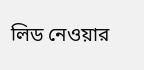লিড নেওয়ার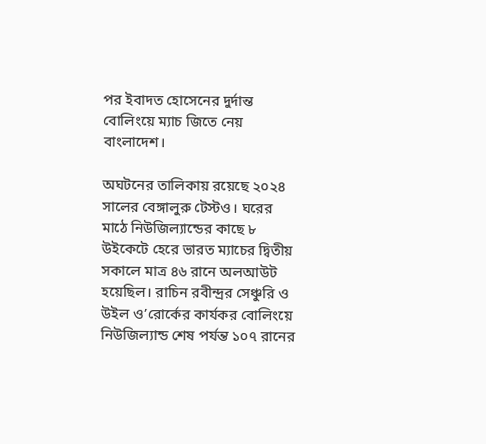পর ইবাদত হোসেনের দুর্দান্ত বোলিংয়ে ম্যাচ জিতে নেয় বাংলাদেশ।

অঘটনের তালিকায় রয়েছে ২০২৪ সালের বেঙ্গালুরু টেস্টও। ঘরের মাঠে নিউজিল্যান্ডের কাছে ৮ উইকেটে হেরে ভারত ম্যাচের দ্বিতীয় সকালে মাত্র ৪৬ রানে অলআউট হয়েছিল। রাচিন রবীন্দ্রর সেঞ্চুরি ও উইল ও’রোর্কের কার্যকর বোলিংয়ে নিউজিল্যান্ড শেষ পর্যন্ত ১০৭ রানের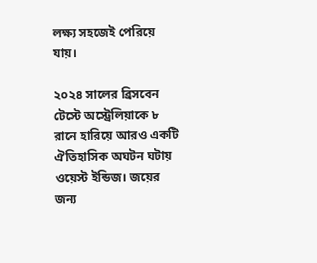লক্ষ্য সহজেই পেরিয়ে যায়।

২০২৪ সালের ব্রিসবেন টেস্টে অস্ট্রেলিয়াকে ৮ রানে হারিয়ে আরও একটি ঐতিহাসিক অঘটন ঘটায় ওয়েস্ট ইন্ডিজ। জয়ের জন্য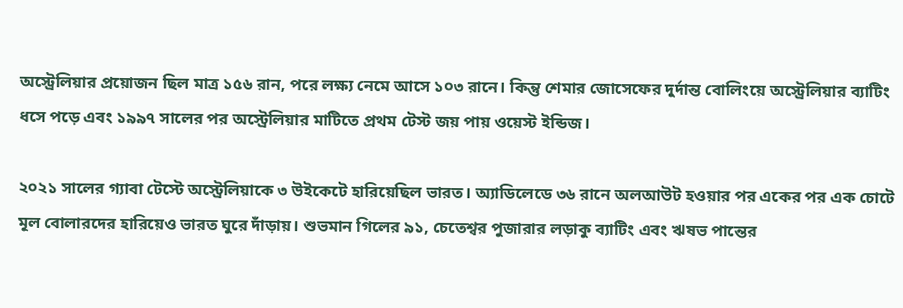অস্ট্রেলিয়ার প্রয়োজন ছিল মাত্র ১৫৬ রান, পরে লক্ষ্য নেমে আসে ১০৩ রানে। কিন্তু শেমার জোসেফের দুর্দান্ত বোলিংয়ে অস্ট্রেলিয়ার ব্যাটিং ধসে পড়ে এবং ১৯৯৭ সালের পর অস্ট্রেলিয়ার মাটিতে প্রথম টেস্ট জয় পায় ওয়েস্ট ইন্ডিজ।

২০২১ সালের গ্যাবা টেস্টে অস্ট্রেলিয়াকে ৩ উইকেটে হারিয়েছিল ভারত। অ্যাডিলেডে ৩৬ রানে অলআউট হওয়ার পর একের পর এক চোটে মূল বোলারদের হারিয়েও ভারত ঘুরে দাঁড়ায়। শুভমান গিলের ৯১, চেতেশ্বর পুজারার লড়াকু ব্যাটিং এবং ঋষভ পান্তের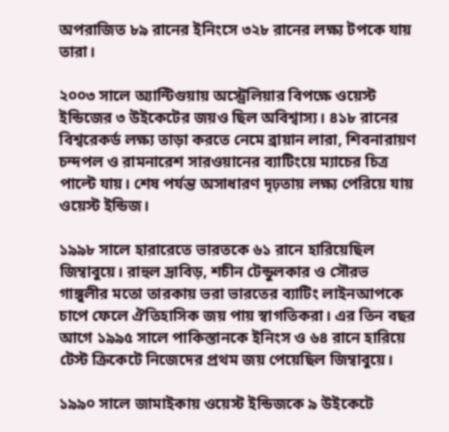অপরাজিত ৮৯ রানের ইনিংসে ৩২৮ রানের লক্ষ্য টপকে যায় তারা।

২০০৩ সালে অ্যান্টিগুয়ায় অস্ট্রেলিয়ার বিপক্ষে ওয়েস্ট ইন্ডিজের ৩ উইকেটের জয়ও ছিল অবিশ্বাস্য। ৪১৮ রানের বিশ্বরেকর্ড লক্ষ্য তাড়া করতে নেমে ব্রায়ান লারা, শিবনারায়ণ চন্দপল ও রামনারেশ সারওয়ানের ব্যাটিংয়ে ম্যাচের চিত্র পাল্টে যায়। শেষ পর্যন্ত অসাধারণ দৃঢ়তায় লক্ষ্য পেরিয়ে যায় ওয়েস্ট ইন্ডিজ।

১৯৯৮ সালে হারারেতে ভারতকে ৬১ রানে হারিয়েছিল জিম্বাবুয়ে। রাহুল দ্রাবিড়, শচীন টেন্ডুলকার ও সৌরভ গাঙ্গুলীর মতো তারকায় ভরা ভারতের ব্যাটিং লাইনআপকে চাপে ফেলে ঐতিহাসিক জয় পায় স্বাগতিকরা। এর তিন বছর আগে ১৯৯৫ সালে পাকিস্তানকে ইনিংস ও ৬৪ রানে হারিয়ে টেস্ট ক্রিকেটে নিজেদের প্রথম জয় পেয়েছিল জিম্বাবুয়ে।

১৯৯০ সালে জামাইকায় ওয়েস্ট ইন্ডিজকে ৯ উইকেটে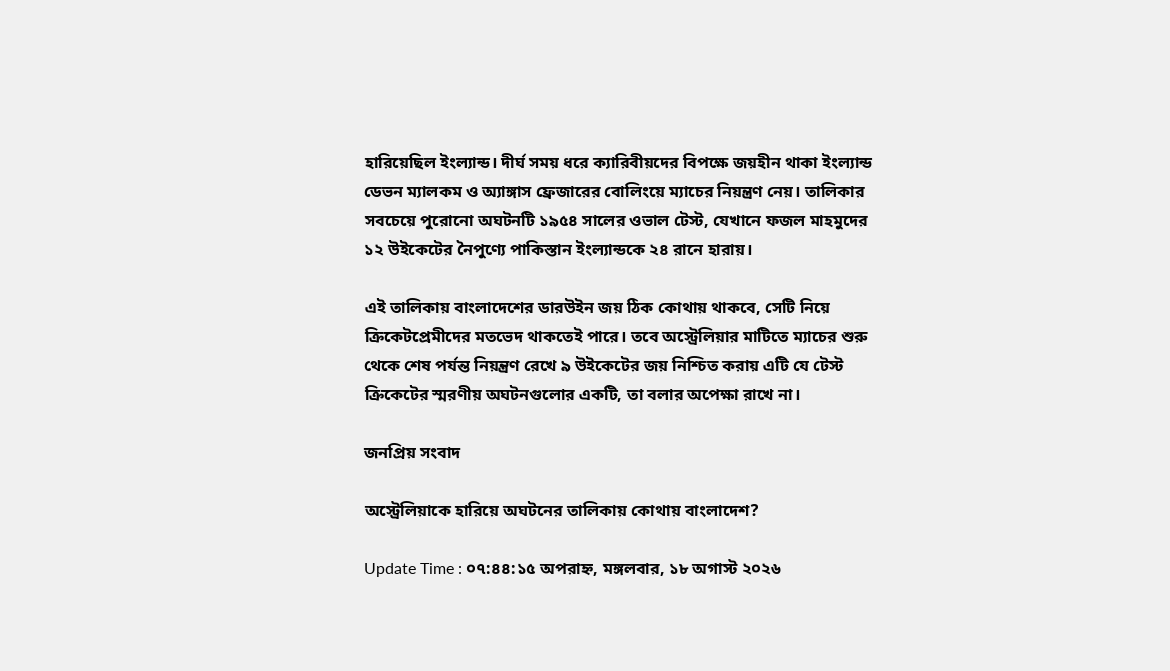হারিয়েছিল ইংল্যান্ড। দীর্ঘ সময় ধরে ক্যারিবীয়দের বিপক্ষে জয়হীন থাকা ইংল্যান্ড ডেভন ম্যালকম ও অ্যাঙ্গাস ফ্রেজারের বোলিংয়ে ম্যাচের নিয়ন্ত্রণ নেয়। তালিকার সবচেয়ে পুরোনো অঘটনটি ১৯৫৪ সালের ওভাল টেস্ট, যেখানে ফজল মাহমুদের ১২ উইকেটের নৈপুণ্যে পাকিস্তান ইংল্যান্ডকে ২৪ রানে হারায়।

এই তালিকায় বাংলাদেশের ডারউইন জয় ঠিক কোথায় থাকবে, সেটি নিয়ে ক্রিকেটপ্রেমীদের মতভেদ থাকতেই পারে। তবে অস্ট্রেলিয়ার মাটিতে ম্যাচের শুরু থেকে শেষ পর্যন্ত নিয়ন্ত্রণ রেখে ৯ উইকেটের জয় নিশ্চিত করায় এটি যে টেস্ট ক্রিকেটের স্মরণীয় অঘটনগুলোর একটি, তা বলার অপেক্ষা রাখে না।

জনপ্রিয় সংবাদ

অস্ট্রেলিয়াকে হারিয়ে অঘটনের তালিকায় কোথায় বাংলাদেশ?

Update Time : ০৭:৪৪:১৫ অপরাহ্ন, মঙ্গলবার, ১৮ অগাস্ট ২০২৬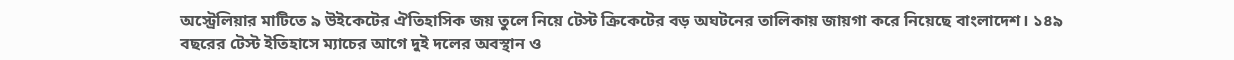অস্ট্রেলিয়ার মাটিতে ৯ উইকেটের ঐতিহাসিক জয় তুলে নিয়ে টেস্ট ক্রিকেটের বড় অঘটনের তালিকায় জায়গা করে নিয়েছে বাংলাদেশ। ১৪৯ বছরের টেস্ট ইতিহাসে ম্যাচের আগে দুই দলের অবস্থান ও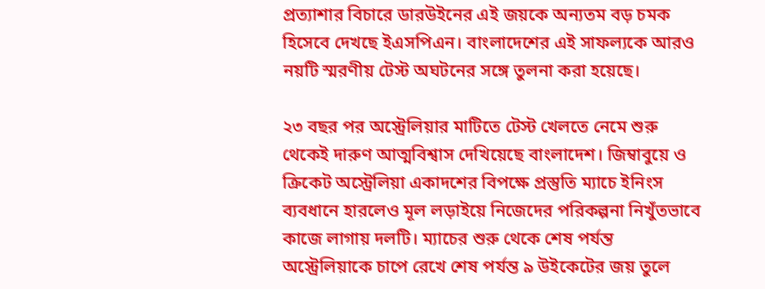প্রত্যাশার বিচারে ডারউইনের এই জয়কে অন্যতম বড় চমক হিসেবে দেখছে ইএসপিএন। বাংলাদেশের এই সাফল্যকে আরও নয়টি স্মরণীয় টেস্ট অঘটনের সঙ্গে তুলনা করা হয়েছে।

২৩ বছর পর অস্ট্রেলিয়ার মাটিতে টেস্ট খেলতে নেমে শুরু থেকেই দারুণ আত্মবিশ্বাস দেখিয়েছে বাংলাদেশ। জিম্বাবুয়ে ও ক্রিকেট অস্ট্রেলিয়া একাদশের বিপক্ষে প্রস্তুতি ম্যাচে ইনিংস ব্যবধানে হারলেও মূল লড়াইয়ে নিজেদের পরিকল্পনা নিখুঁতভাবে কাজে লাগায় দলটি। ম্যাচের শুরু থেকে শেষ পর্যন্ত অস্ট্রেলিয়াকে চাপে রেখে শেষ পর্যন্ত ৯ উইকেটের জয় তুলে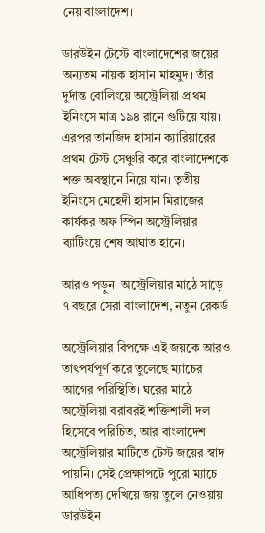নেয় বাংলাদেশ।

ডারউইন টেস্টে বাংলাদেশের জয়ের অন্যতম নায়ক হাসান মাহমুদ। তাঁর দুর্দান্ত বোলিংয়ে অস্ট্রেলিয়া প্রথম ইনিংসে মাত্র ১৯৪ রানে গুটিয়ে যায়। এরপর তানজিদ হাসান ক্যারিয়ারের প্রথম টেস্ট সেঞ্চুরি করে বাংলাদেশকে শক্ত অবস্থানে নিয়ে যান। তৃতীয় ইনিংসে মেহেদী হাসান মিরাজের কার্যকর অফ স্পিন অস্ট্রেলিয়ার ব্যাটিংয়ে শেষ আঘাত হানে।

আরও পড়ুন  অস্ট্রেলিয়ার মাঠে সাড়ে ৭ বছরে সেরা বাংলাদেশ, নতুন রেকর্ড

অস্ট্রেলিয়ার বিপক্ষে এই জয়কে আরও তাৎপর্যপূর্ণ করে তুলেছে ম্যাচের আগের পরিস্থিতি। ঘরের মাঠে অস্ট্রেলিয়া বরাবরই শক্তিশালী দল হিসেবে পরিচিত, আর বাংলাদেশ অস্ট্রেলিয়ার মাটিতে টেস্ট জয়ের স্বাদ পায়নি। সেই প্রেক্ষাপটে পুরো ম্যাচে আধিপত্য দেখিয়ে জয় তুলে নেওয়ায় ডারউইন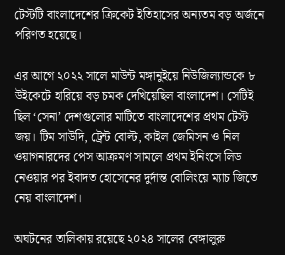টেস্টটি বাংলাদেশের ক্রিকেট ইতিহাসের অন্যতম বড় অর্জনে পরিণত হয়েছে।

এর আগে ২০২২ সালে মাউন্ট মঙ্গানুইয়ে নিউজিল্যান্ডকে ৮ উইকেটে হারিয়ে বড় চমক দেখিয়েছিল বাংলাদেশ। সেটিই ছিল ‘সেনা’ দেশগুলোর মাটিতে বাংলাদেশের প্রথম টেস্ট জয়। টিম সাউদি, ট্রেন্ট বোল্ট, কাইল জেমিসন ও নিল ওয়াগনারদের পেস আক্রমণ সামলে প্রথম ইনিংসে লিড নেওয়ার পর ইবাদত হোসেনের দুর্দান্ত বোলিংয়ে ম্যাচ জিতে নেয় বাংলাদেশ।

অঘটনের তালিকায় রয়েছে ২০২৪ সালের বেঙ্গালুরু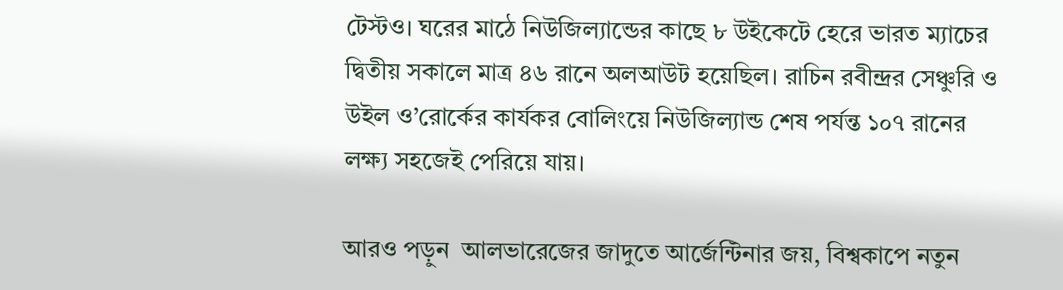টেস্টও। ঘরের মাঠে নিউজিল্যান্ডের কাছে ৮ উইকেটে হেরে ভারত ম্যাচের দ্বিতীয় সকালে মাত্র ৪৬ রানে অলআউট হয়েছিল। রাচিন রবীন্দ্রর সেঞ্চুরি ও উইল ও’রোর্কের কার্যকর বোলিংয়ে নিউজিল্যান্ড শেষ পর্যন্ত ১০৭ রানের লক্ষ্য সহজেই পেরিয়ে যায়।

আরও পড়ুন  আলভারেজের জাদুতে আর্জেন্টিনার জয়, বিশ্বকাপে নতুন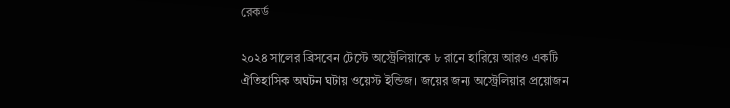রেকর্ড

২০২৪ সালের ব্রিসবেন টেস্টে অস্ট্রেলিয়াকে ৮ রানে হারিয়ে আরও একটি ঐতিহাসিক অঘটন ঘটায় ওয়েস্ট ইন্ডিজ। জয়ের জন্য অস্ট্রেলিয়ার প্রয়োজন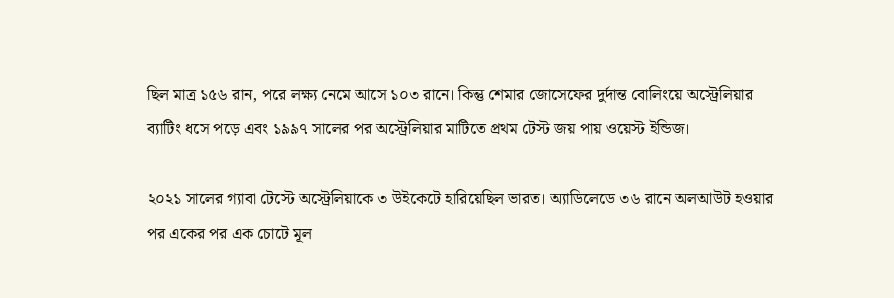ছিল মাত্র ১৫৬ রান, পরে লক্ষ্য নেমে আসে ১০৩ রানে। কিন্তু শেমার জোসেফের দুর্দান্ত বোলিংয়ে অস্ট্রেলিয়ার ব্যাটিং ধসে পড়ে এবং ১৯৯৭ সালের পর অস্ট্রেলিয়ার মাটিতে প্রথম টেস্ট জয় পায় ওয়েস্ট ইন্ডিজ।

২০২১ সালের গ্যাবা টেস্টে অস্ট্রেলিয়াকে ৩ উইকেটে হারিয়েছিল ভারত। অ্যাডিলেডে ৩৬ রানে অলআউট হওয়ার পর একের পর এক চোটে মূল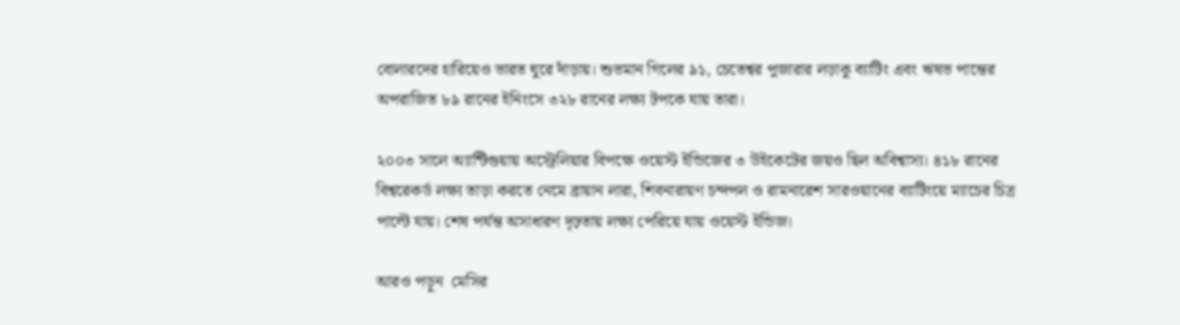বোলারদের হারিয়েও ভারত ঘুরে দাঁড়ায়। শুভমান গিলের ৯১, চেতেশ্বর পুজারার লড়াকু ব্যাটিং এবং ঋষভ পান্তের অপরাজিত ৮৯ রানের ইনিংসে ৩২৮ রানের লক্ষ্য টপকে যায় তারা।

২০০৩ সালে অ্যান্টিগুয়ায় অস্ট্রেলিয়ার বিপক্ষে ওয়েস্ট ইন্ডিজের ৩ উইকেটের জয়ও ছিল অবিশ্বাস্য। ৪১৮ রানের বিশ্বরেকর্ড লক্ষ্য তাড়া করতে নেমে ব্রায়ান লারা, শিবনারায়ণ চন্দপল ও রামনারেশ সারওয়ানের ব্যাটিংয়ে ম্যাচের চিত্র পাল্টে যায়। শেষ পর্যন্ত অসাধারণ দৃঢ়তায় লক্ষ্য পেরিয়ে যায় ওয়েস্ট ইন্ডিজ।

আরও পড়ুন  মেসির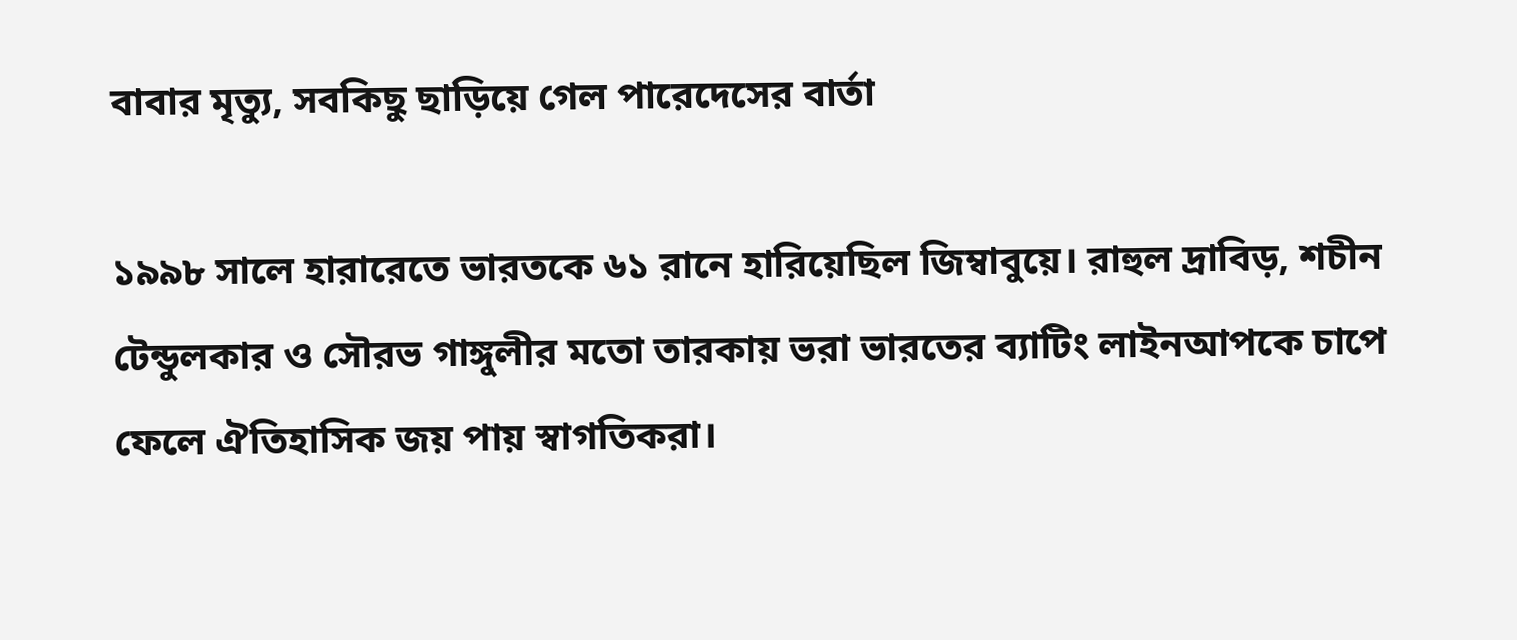বাবার মৃত্যু, সবকিছু ছাড়িয়ে গেল পারেদেসের বার্তা

১৯৯৮ সালে হারারেতে ভারতকে ৬১ রানে হারিয়েছিল জিম্বাবুয়ে। রাহুল দ্রাবিড়, শচীন টেন্ডুলকার ও সৌরভ গাঙ্গুলীর মতো তারকায় ভরা ভারতের ব্যাটিং লাইনআপকে চাপে ফেলে ঐতিহাসিক জয় পায় স্বাগতিকরা।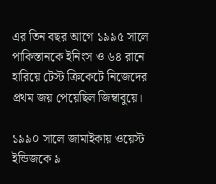এর তিন বছর আগে ১৯৯৫ সালে পাকিস্তানকে ইনিংস ও ৬৪ রানে হারিয়ে টেস্ট ক্রিকেটে নিজেদের প্রথম জয় পেয়েছিল জিম্বাবুয়ে।

১৯৯০ সালে জামাইকায় ওয়েস্ট ইন্ডিজকে ৯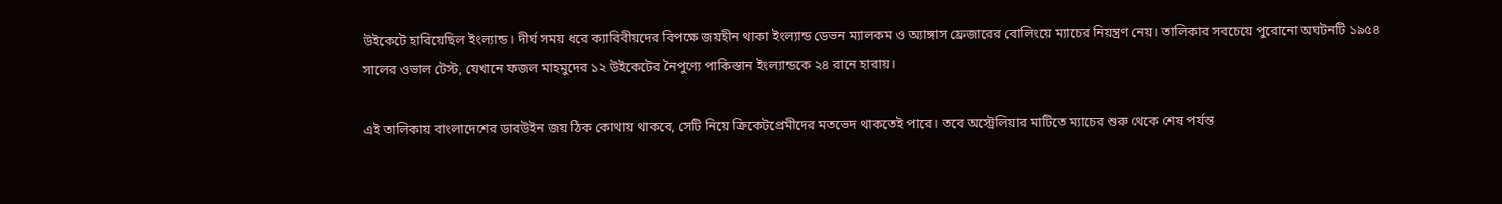উইকেটে হারিয়েছিল ইংল্যান্ড। দীর্ঘ সময় ধরে ক্যারিবীয়দের বিপক্ষে জয়হীন থাকা ইংল্যান্ড ডেভন ম্যালকম ও অ্যাঙ্গাস ফ্রেজারের বোলিংয়ে ম্যাচের নিয়ন্ত্রণ নেয়। তালিকার সবচেয়ে পুরোনো অঘটনটি ১৯৫৪ সালের ওভাল টেস্ট, যেখানে ফজল মাহমুদের ১২ উইকেটের নৈপুণ্যে পাকিস্তান ইংল্যান্ডকে ২৪ রানে হারায়।

এই তালিকায় বাংলাদেশের ডারউইন জয় ঠিক কোথায় থাকবে, সেটি নিয়ে ক্রিকেটপ্রেমীদের মতভেদ থাকতেই পারে। তবে অস্ট্রেলিয়ার মাটিতে ম্যাচের শুরু থেকে শেষ পর্যন্ত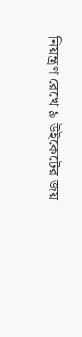নিয়ন্ত্রণ রেখে ৯ উইকেটের জয়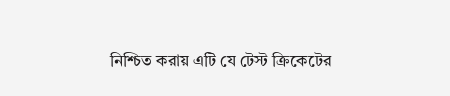নিশ্চিত করায় এটি যে টেস্ট ক্রিকেটের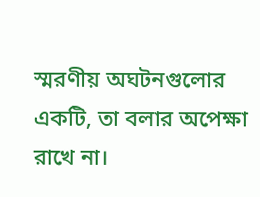স্মরণীয় অঘটনগুলোর একটি, তা বলার অপেক্ষা রাখে না।